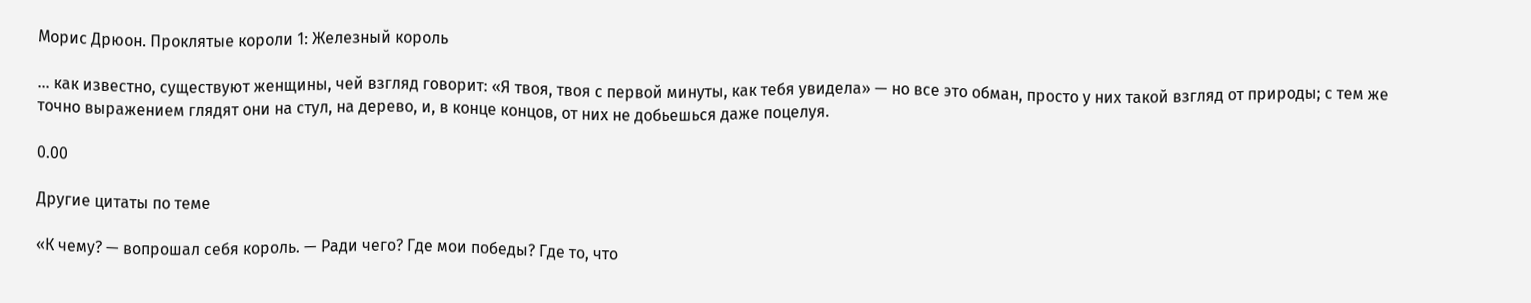Морис Дрюон. Проклятые короли 1: Железный король

… как известно, существуют женщины, чей взгляд говорит: «Я твоя, твоя с первой минуты, как тебя увидела» — но все это обман, просто у них такой взгляд от природы; с тем же точно выражением глядят они на стул, на дерево, и, в конце концов, от них не добьешься даже поцелуя.

0.00

Другие цитаты по теме

«К чему? — вопрошал себя король. — Ради чего? Где мои победы? Где то, что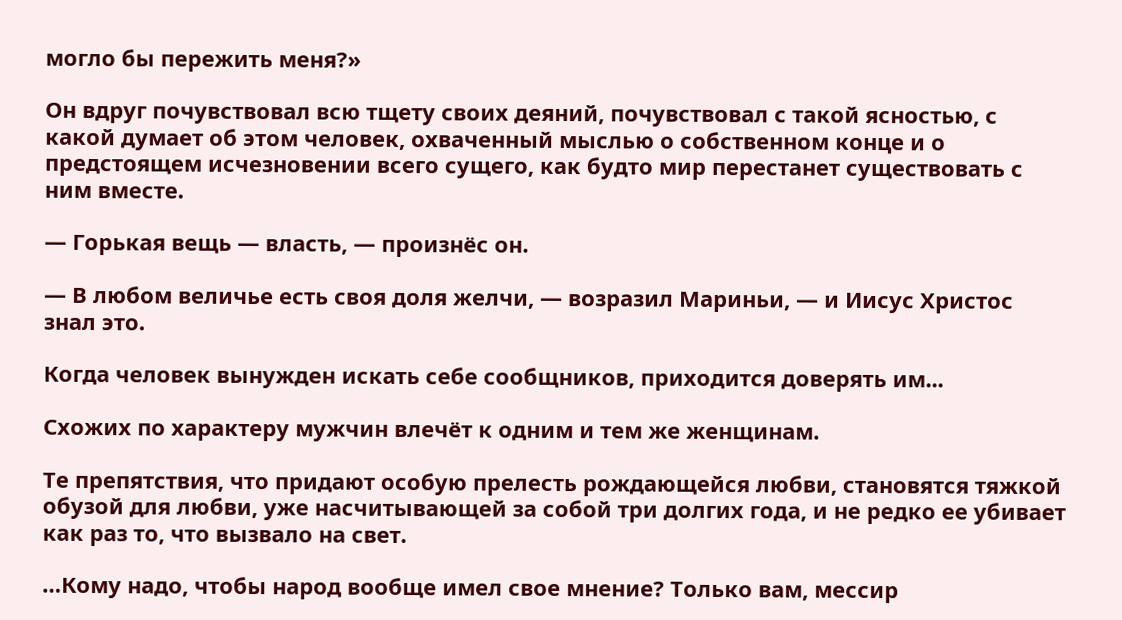могло бы пережить меня?»

Он вдруг почувствовал всю тщету своих деяний, почувствовал с такой ясностью, с какой думает об этом человек, охваченный мыслью о собственном конце и о предстоящем исчезновении всего сущего, как будто мир перестанет существовать с ним вместе.

— Горькая вещь — власть, — произнёс он.

— В любом величье есть своя доля желчи, — возразил Мариньи, — и Иисус Христос знал это.

Когда человек вынужден искать себе сообщников, приходится доверять им...

Схожих по характеру мужчин влечёт к одним и тем же женщинам.

Те препятствия, что придают особую прелесть рождающейся любви, становятся тяжкой обузой для любви, уже насчитывающей за собой три долгих года, и не редко ее убивает как раз то, что вызвало на свет.

…Кому надо, чтобы народ вообще имел свое мнение? Только вам, мессир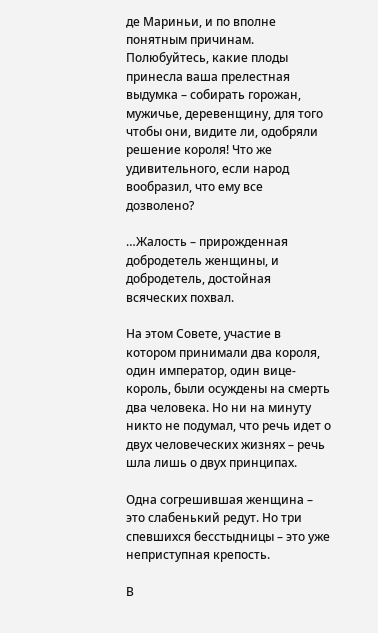де Мариньи, и по вполне понятным причинам. Полюбуйтесь, какие плоды принесла ваша прелестная выдумка – собирать горожан, мужичье, деревенщину, для того чтобы они, видите ли, одобряли решение короля! Что же удивительного, если народ вообразил, что ему все дозволено?

…Жалость – прирожденная добродетель женщины, и добродетель, достойная всяческих похвал.

На этом Совете, участие в котором принимали два короля, один император, один вице-король, были осуждены на смерть два человека. Но ни на минуту никто не подумал, что речь идет о двух человеческих жизнях – речь шла лишь о двух принципах.

Одна согрешившая женщина – это слабенький редут. Но три спевшихся бесстыдницы – это уже неприступная крепость.

В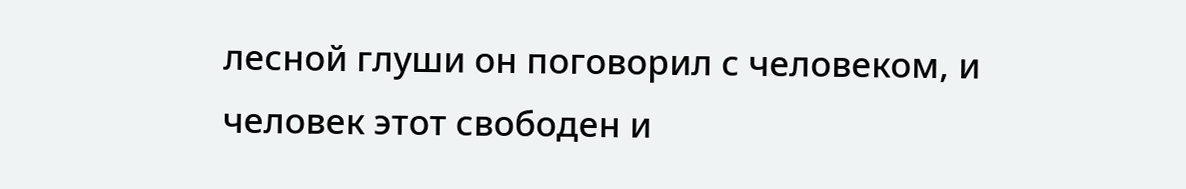лесной глуши он поговорил с человеком, и человек этот свободен и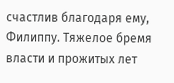счастлив благодаря ему, Филиппу. Тяжелое бремя власти и прожитых лет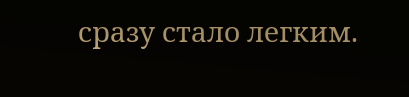сразу стало легким.